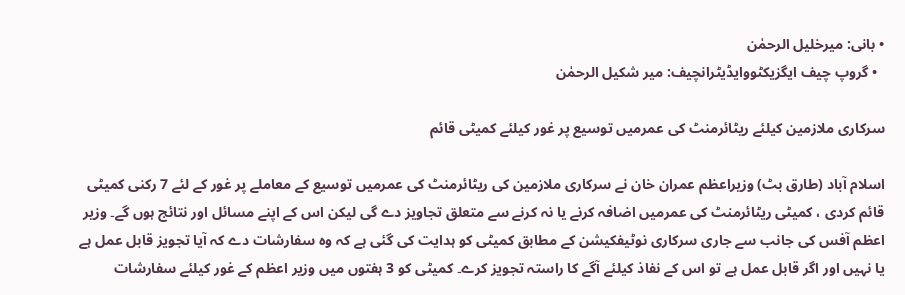• بانی: میرخلیل الرحمٰن
  • گروپ چیف ایگزیکٹووایڈیٹرانچیف: میر شکیل الرحمٰن

سرکاری ملازمین کیلئے ریٹائرمنٹ کی عمرمیں توسیع پر غور کیلئے کمیٹی قائم

اسلام آباد (طارق بٹ) وزیراعظم عمران خان نے سرکاری ملازمین کی ریٹائرمنٹ کی عمرمیں توسیع کے معاملے پر غور کے لئے 7 رکنی کمیٹی قائم کردی ، کمیٹی ریٹائرمنٹ کی عمرمیں اضافہ کرنے یا نہ کرنے سے متعلق تجاویز دے گی لیکن اس کے اپنے مسائل اور نتائج ہوں گے۔ وزیر اعظم آفس کی جانب سے جاری سرکاری نوٹیفکیشن کے مطابق کمیٹی کو ہدایت کی گئی ہے کہ وہ سفارشات دے کہ آیا تجویز قابل عمل ہے یا نہیں اور اگر قابل عمل ہے تو اس کے نفاذ کیلئے آگے کا راستہ تجویز کرے۔ کمیٹی کو 3 ہفتوں میں وزیر اعظم کے غور کیلئے سفارشات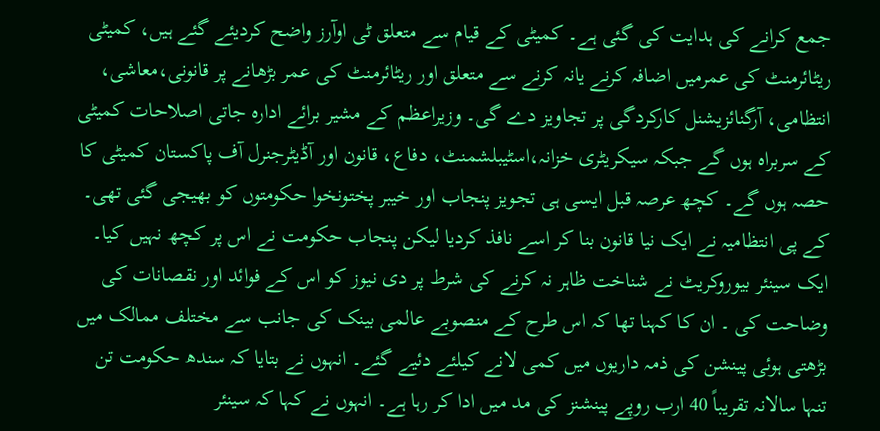جمع کرانے کی ہدایت کی گئی ہے۔ کمیٹی کے قیام سے متعلق ٹی اوآرز واضح کردیئے گئے ہیں، کمیٹی ریٹائرمنٹ کی عمرمیں اضافہ کرنے یانہ کرنے سے متعلق اور ریٹائرمنٹ کی عمر بڑھانے پر قانونی،معاشی، انتظامی، آرگنائزیشنل کارکردگی پر تجاویز دے گی۔ وزیراعظم کے مشیر برائے ادارہ جاتی اصلاحات کمیٹی کے سربراہ ہوں گے جبکہ سیکریٹری خزانہ،اسٹیبلشمنٹ، دفاع، قانون اور آڈیٹرجنرل آف پاکستان کمیٹی کا حصہ ہوں گے۔ کچھ عرصہ قبل ایسی ہی تجویز پنجاب اور خیبر پختونخوا حکومتوں کو بھیجی گئی تھی۔ کے پی انتظامیہ نے ایک نیا قانون بنا کر اسے نافذ کردیا لیکن پنجاب حکومت نے اس پر کچھ نہیں کیا۔ ایک سینئر بیوروکریٹ نے شناخت ظاہر نہ کرنے کی شرط پر دی نیوز کو اس کے فوائد اور نقصانات کی وضاحت کی ۔ ان کا کہنا تھا کہ اس طرح کے منصوبے عالمی بینک کی جانب سے مختلف ممالک میں بڑھتی ہوئی پینشن کی ذمہ داریوں میں کمی لانے کیلئے دئیے گئے۔ انہوں نے بتایا کہ سندھ حکومت تن تنہا سالانہ تقریباً 40 ارب روپے پینشنز کی مد میں ادا کر رہا ہے۔ انہوں نے کہا کہ سینئر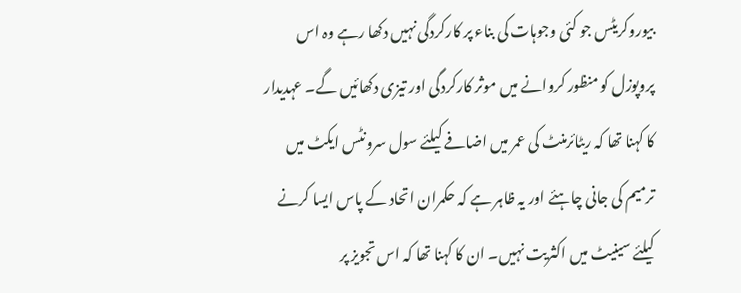بیوروکریٹس جو کئی وجوہات کی بناء پر کارکردگی نہیں دکھا رہے وہ اس پروپوزل کو منظور کروانے میں موثر کارکردگی اور تیزی دکھائیں گے۔ عہدیدار کا کہنا تھا کہ ریٹائرمنٹ کی عمر میں اضافے کیلئے سول سرونٹس ایکٹ میں ترمیم کی جانی چاہئے اور یہ ظاہر ہے کہ حکمران اتحاد کے پاس ایسا کرنے کیلئے سینیٹ میں اکثریت نہیں۔ ان کا کہنا تھا کہ اس تجویز پر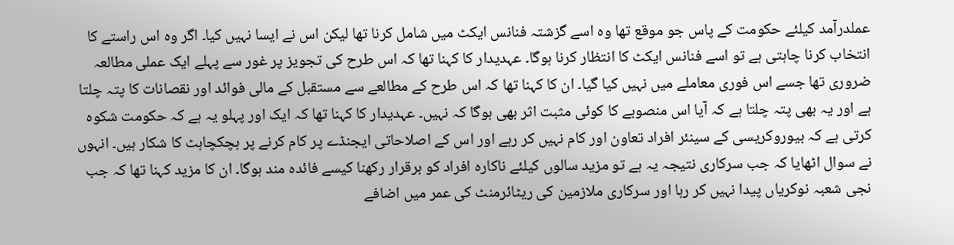عملدرآمد کیلئے حکومت کے پاس جو موقع تھا وہ اسے گزشتہ فنانس ایکٹ میں شامل کرنا تھا لیکن اس نے ایسا نہیں کیا۔ اگر وہ اس راستے کا انتخاب کرنا چاہتی ہے تو اسے فنانس ایکٹ کا انتظار کرنا ہوگا۔ عہدیدار کا کہنا تھا کہ اس طرح کی تجویز پر غور سے پہلے ایک عملی مطالعہ ضروری تھا جسے اس فوری معاملے میں نہیں کیا گیا۔ ان کا کہنا تھا کہ اس طرح کے مطالعے سے مستقبل کے مالی فوائد اور نقصانات کا پتہ چلتا ہے اور یہ بھی پتہ چلتا ہے کہ آیا اس منصوبے کا کوئی مثبت اثر بھی ہوگا کہ نہیں۔ عہدیدار کا کہنا تھا کہ ایک اور پہلو یہ ہے کہ حکومت شکوہ کرتی ہے کہ بیوروکریسی کے سینئر افراد تعاون اور کام نہیں کر رہے اور اس کے اصلاحاتی ایجنڈے پر کام کرنے پر ہچکچاہٹ کا شکار ہیں۔ انہوں نے سوال اٹھایا کہ جب سرکاری نتیجہ یہ ہے تو مزید سالوں کیلئے ناکارہ افراد کو برقرار رکھنا کیسے فائدہ مند ہوگا۔ ان کا مزید کہنا تھا کہ جب نجی شعبہ نوکریاں پیدا نہیں کر رہا اور سرکاری ملازمین کی ریٹائرمنٹ کی عمر میں اضافے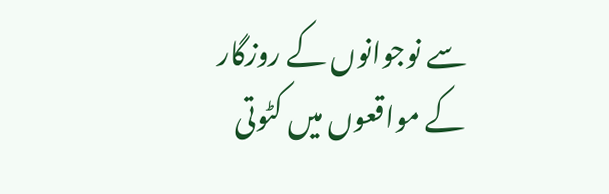سے نوجوانوں کے روزگار کے مواقعوں میں کٹوتی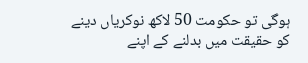ہوگی تو حکومت 50 لاکھ نوکریاں دینے کو حقیقت میں بدلنے کے اپنے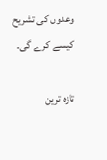وعدوں کی تشریح کیسے کرے گی۔

تازہ ترین